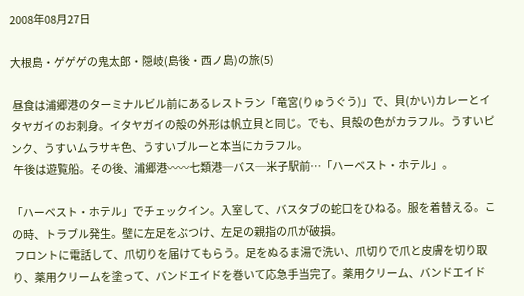2008年08月27日

大根島・ゲゲゲの鬼太郎・隠岐(島後・西ノ島)の旅(5)

 昼食は浦郷港のターミナルビル前にあるレストラン「竜宮(りゅうぐう)」で、貝(かい)カレーとイタヤガイのお刺身。イタヤガイの殻の外形は帆立貝と同じ。でも、貝殻の色がカラフル。うすいピンク、うすいムラサキ色、うすいブルーと本当にカラフル。
 午後は遊覧船。その後、浦郷港〰〰七類港─バス─米子駅前…「ハーベスト・ホテル」。

「ハーベスト・ホテル」でチェックイン。入室して、バスタブの蛇口をひねる。服を着替える。この時、トラブル発生。壁に左足をぶつけ、左足の親指の爪が破損。
 フロントに電話して、爪切りを届けてもらう。足をぬるま湯で洗い、爪切りで爪と皮膚を切り取り、薬用クリームを塗って、バンドエイドを巻いて応急手当完了。薬用クリーム、バンドエイド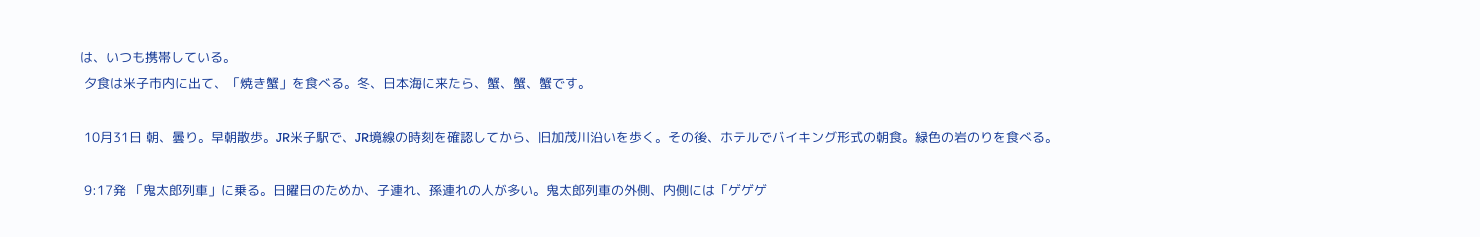は、いつも携帯している。
 夕食は米子市内に出て、「焼き蟹」を食べる。冬、日本海に来たら、蟹、蟹、蟹です。

 10月31日 朝、曇り。早朝散歩。JR米子駅で、JR境線の時刻を確認してから、旧加茂川沿いを歩く。その後、ホテルでバイキング形式の朝食。緑色の岩のりを食べる。

 9:17発 「鬼太郎列車」に乗る。日曜日のためか、子連れ、孫連れの人が多い。鬼太郎列車の外側、内側には「ゲゲゲ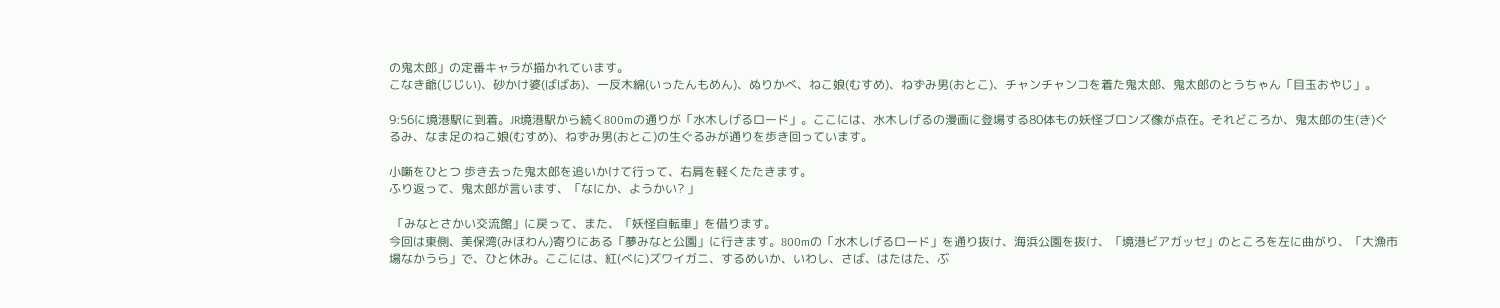の鬼太郎」の定番キャラが描かれています。
こなき爺(じじい)、砂かけ婆(ばばあ)、一反木綿(いったんもめん)、ぬりかべ、ねこ娘(むすめ)、ねずみ男(おとこ)、チャンチャンコを着た鬼太郎、鬼太郎のとうちゃん「目玉おやじ」。

9:56に境港駅に到着。JR境港駅から続く800mの通りが「水木しげるロード」。ここには、水木しげるの漫画に登場する80体もの妖怪ブロンズ像が点在。それどころか、鬼太郎の生(き)ぐるみ、なま足のねこ娘(むすめ)、ねずみ男(おとこ)の生ぐるみが通りを歩き回っています。

小噺をひとつ 歩き去った鬼太郎を追いかけて行って、右肩を軽くたたきます。
ふり返って、鬼太郎が言います、「なにか、ようかい? 」

 「みなとさかい交流館」に戻って、また、「妖怪自転車」を借ります。
今回は東側、美保湾(みほわん)寄りにある「夢みなと公園」に行きます。800mの「水木しげるロード」を通り抜け、海浜公園を抜け、「境港ビアガッセ」のところを左に曲がり、「大漁市場なかうら」で、ひと休み。ここには、紅(べに)ズワイガニ、するめいか、いわし、さば、はたはた、ぶ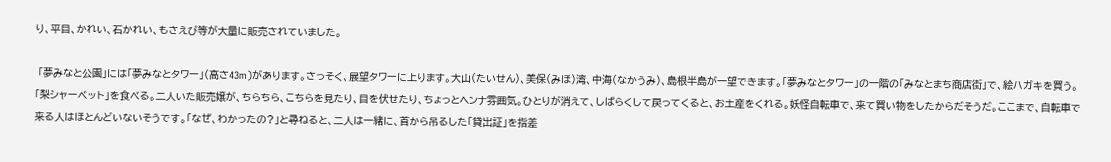り、平目、かれい、石かれい、もさえび等が大量に販売されていました。

 「夢みなと公園」には「夢みなとタワー」(高さ43m)があります。さっそく、展望タワーに上ります。大山(たいせん)、美保(みほ)湾、中海(なかうみ)、島根半島が一望できます。「夢みなとタワー」の一階の「みなとまち商店街」で、絵ハガキを買う。「梨シャーベット」を食べる。二人いた販売嬢が、ちらちら、こちらを見たり、目を伏せたり、ちょっとヘンナ雰囲気。ひとりが消えて、しばらくして戻ってくると、お土産をくれる。妖怪自転車で、来て買い物をしたからだそうだ。ここまで、自転車で来る人はほとんどいないそうです。「なぜ、わかったの?」と尋ねると、二人は一緒に、首から吊るした「貸出証」を指差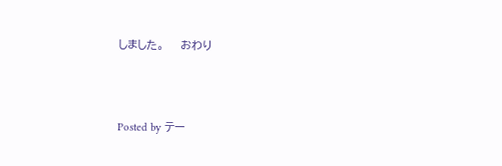しました。    おわり



Posted by テー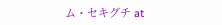ム・セキグチ at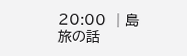20:00 │島旅の話